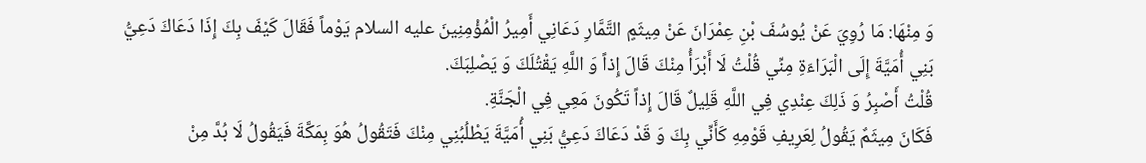وَ مِنْهَا: مَا رُوِيَ عَنْ يُوسُفَ بْنِ عِمْرَانَ عَنْ مِيثَمٍ التَّمَّارِ دَعَانِي أَمِيرُ الْمُؤْمِنِينَ عليه السلام يَوْماً فَقَالَ كَيْفَ بِكَ إِذَا دَعَاكَ دَعِيُّ بَنِي أُمَيَّةَ إِلَى الْبَرَاءَةِ مِنِّي قُلْتُ لَا أَبْرَأُ مِنْكَ قَالَ إِذاً وَ اللَّهِ يَقْتُلَكَ وَ يَصْلِبَكَ.
قُلْتُ أَصْبِرُ وَ ذَلِكَ عِنْدِي فِي اللَّهِ قَلِيلٌ قَالَ إِذاً تَكُونَ مَعِي فِي الْجَنَّةِ.
فَكَانَ مِيثَمٌ يَقُولُ لِعَرِيفِ قَوْمِهِ كَأَنِّي بِكَ وَ قَدْ دَعَاكَ دَعِيُّ بَنِي أُمَيَّةَ يَطْلُبُنِي مِنْكَ فَتَقُولُ هُوَ بِمَكَّةَ فَيَقُولُ لَا بُدَّ مِنْ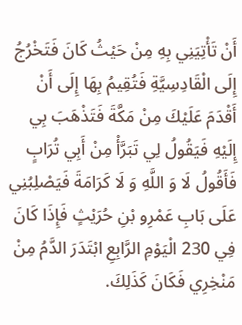أَنْ تَأْتِيَنِي بِهِ مِنْ حَيْثُ كَانَ فَتَخْرُجُ إِلَى الْقَادِسِيَّةِ فَتُقِيمُ بِهَا إِلَى أَنْ أَقْدَمَ عَلَيْكَ مِنْ مَكَّةَ فَتَذْهَبَ بِي إِلَيْهِ فَيَقُولُ لِي تَبَرَّأْ مِنْ أَبِي تُرَابٍ فَأَقُولُ لَا وَ اللَّهِ وَ لَا كَرَامَةَ فَيَصْلِبُنِي عَلَى بَابِ عَمْرِو بْنِ حُرَيْثٍ فَإِذَا كَانَ فِي 230 الْيَوْمِ الرَّابِعِ ابْتَدَرَ الدَّمُ مِنْ مَنْخِرِي فَكَانَ كَذَلِكَ.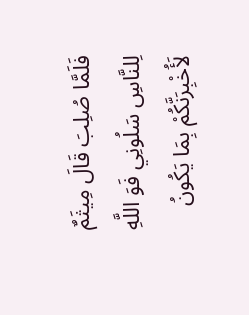فَلَمَّا صُلِبَ قَالَ مِيثَمٌ لِلنَّاسِ سَلُونِي فَوَ اللَّهِ لَأُخْبِرَنَّكُمْ بِمَا يَكُونُ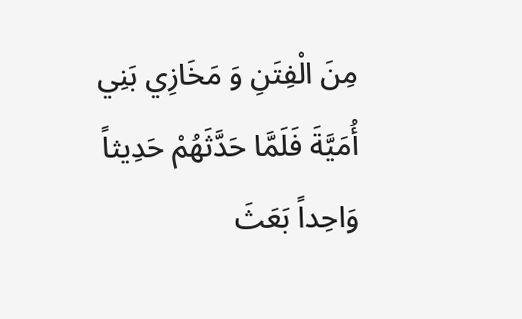مِنَ الْفِتَنِ وَ مَخَازِي بَنِي أُمَيَّةَ فَلَمَّا حَدَّثَهُمْ حَدِيثاً وَاحِداً بَعَثَ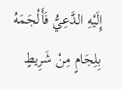إِلَيْهِ الدَّعِيُّ فَأَلْجَمَهُ بِلِجَامٍ مِنْ شَرِيطٍ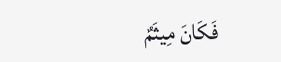فَكَانَ مِيثَمٌ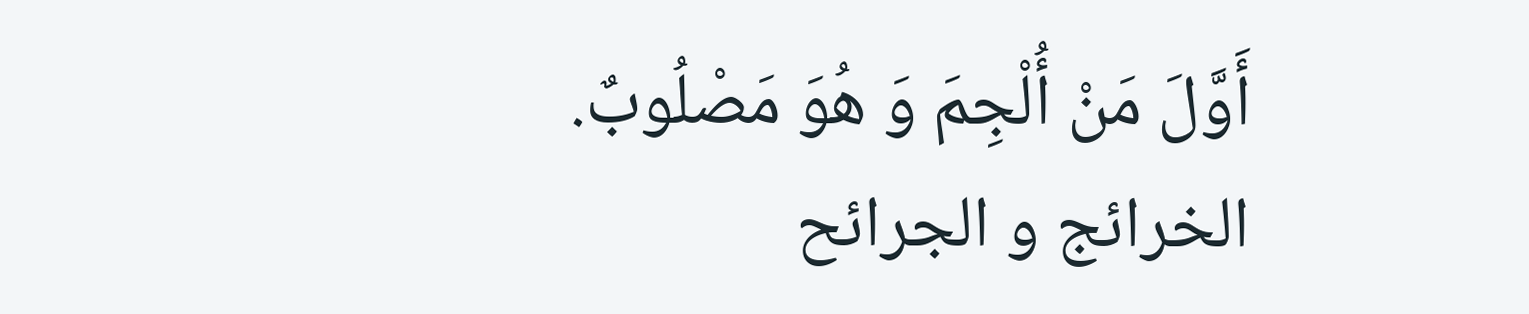أَوَّلَ مَنْ أُلْجِمَ وَ هُوَ مَصْلُوبٌ.
الخرائج و الجرائح